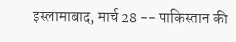इस्लामाबाद, मार्च 28 -- पाकिस्तान की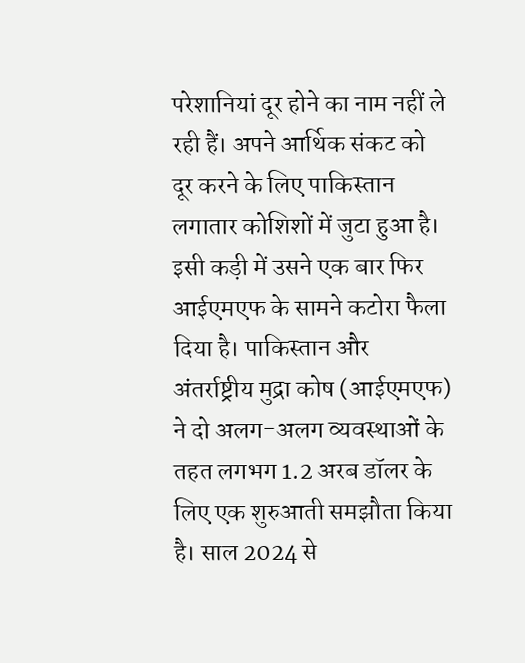परेशानियां दूर होने का नाम नहीं ले रही हैं। अपने आर्थिक संकट को दूर करने के लिए पाकिस्तान लगातार कोशिशों में जुटा हुआ है। इसी कड़ी में उसने एक बार फिर आईएमएफ के सामने कटोरा फैला दिया है। पाकिस्तान और अंतर्राष्ट्रीय मुद्रा कोष (आईएमएफ) ने दो अलग-अलग व्यवस्थाओं के तहत लगभग 1.2 अरब डॉलर के लिए एक शुरुआती समझौता किया है। साल 2024 से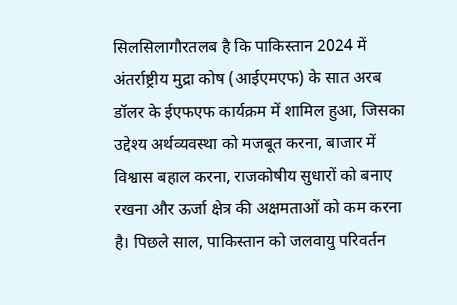सिलसिलागौरतलब है कि पाकिस्तान 2024 में अंतर्राष्ट्रीय मुद्रा कोष (आईएमएफ) के सात अरब डॉलर के ईएफएफ कार्यक्रम में शामिल हुआ, जिसका उद्देश्य अर्थव्यवस्था को मजबूत करना, बाजार में विश्वास बहाल करना, राजकोषीय सुधारों को बनाए रखना और ऊर्जा क्षेत्र की अक्षमताओं को कम करना है। पिछले साल, पाकिस्तान को जलवायु परिवर्तन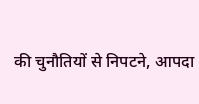की चुनौतियों से निपटने, आपदा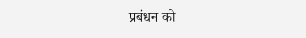प्रबंधन को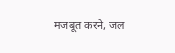मजबूत करने, जल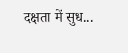दक्षता में सुध...